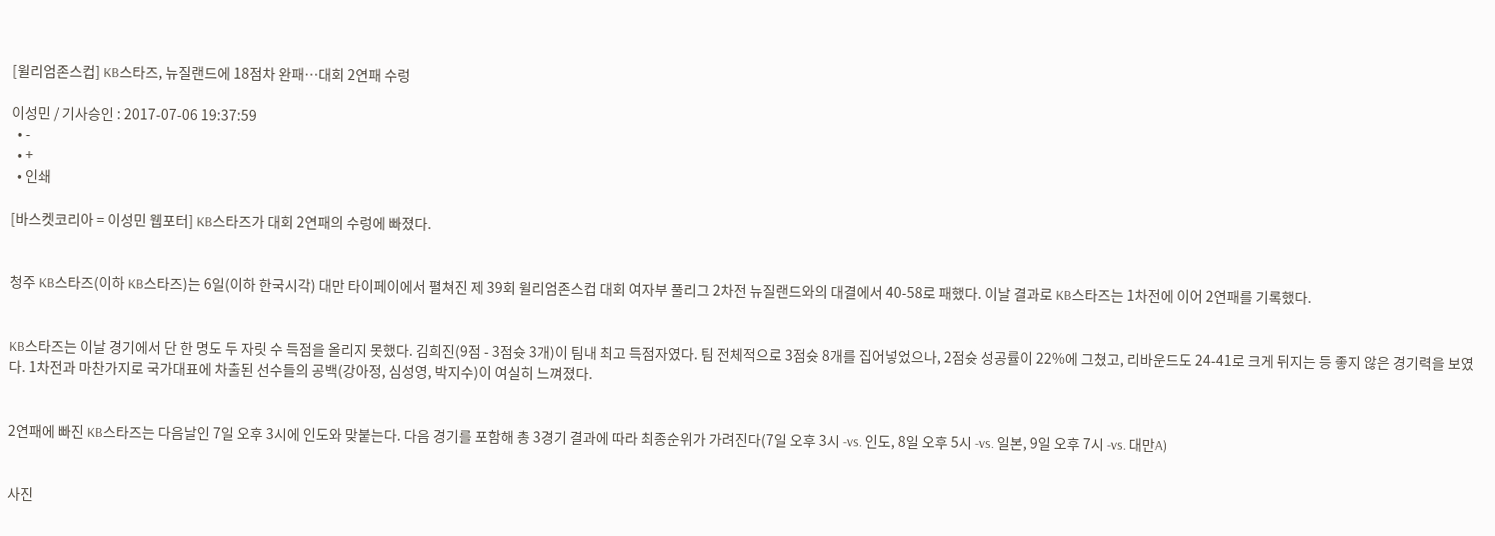[윌리엄존스컵] KB스타즈, 뉴질랜드에 18점차 완패…대회 2연패 수렁

이성민 / 기사승인 : 2017-07-06 19:37:59
  • -
  • +
  • 인쇄

[바스켓코리아 = 이성민 웹포터] KB스타즈가 대회 2연패의 수렁에 빠졌다.


청주 KB스타즈(이하 KB스타즈)는 6일(이하 한국시각) 대만 타이페이에서 펼쳐진 제 39회 윌리엄존스컵 대회 여자부 풀리그 2차전 뉴질랜드와의 대결에서 40-58로 패했다. 이날 결과로 KB스타즈는 1차전에 이어 2연패를 기록했다.


KB스타즈는 이날 경기에서 단 한 명도 두 자릿 수 득점을 올리지 못했다. 김희진(9점 - 3점슛 3개)이 팀내 최고 득점자였다. 팀 전체적으로 3점슛 8개를 집어넣었으나, 2점슛 성공률이 22%에 그쳤고, 리바운드도 24-41로 크게 뒤지는 등 좋지 않은 경기력을 보였다. 1차전과 마찬가지로 국가대표에 차출된 선수들의 공백(강아정, 심성영, 박지수)이 여실히 느껴졌다.


2연패에 빠진 KB스타즈는 다음날인 7일 오후 3시에 인도와 맞붙는다. 다음 경기를 포함해 총 3경기 결과에 따라 최종순위가 가려진다(7일 오후 3시 -vs. 인도, 8일 오후 5시 -vs. 일본, 9일 오후 7시 -vs. 대만A)


사진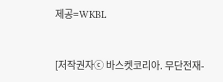제공=WKBL


[저작권자ⓒ 바스켓코리아. 무단전재-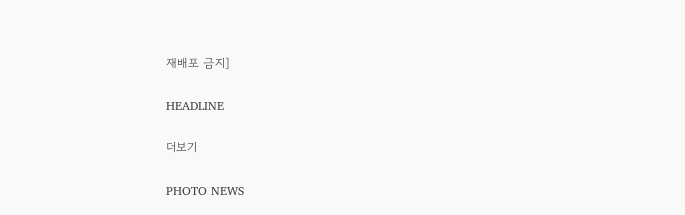재배포 금지]

HEADLINE

더보기

PHOTO NEWS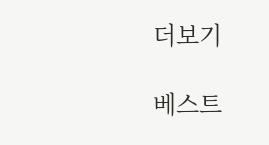더보기

베스트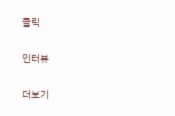클릭

인터뷰

더보기